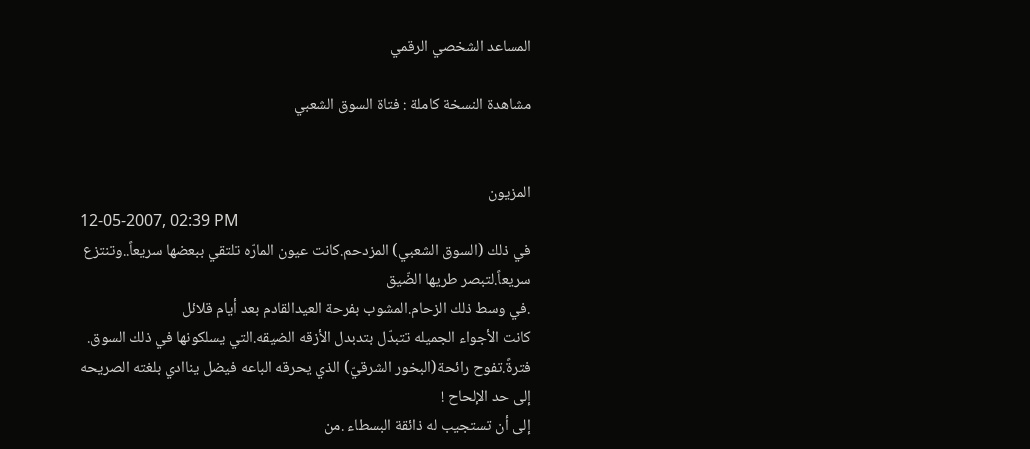المساعد الشخصي الرقمي

مشاهدة النسخة كاملة : فتاة السوق الشعبي


المزيون
12-05-2007, 02:39 PM
في ذلك (السوق الشعبي) المزدحم.كانت عيون المارّه تلتقي ببعضها سريعاً..وتنتزع سريعاً.لتبصر طريها الضّيق
.في وسط ذلك الزحام.المشوب بفرحة العيدالقادم بعد أيام قلائل
كانت الأجواء الجميله تتبدّل بتدبدل الأزقه الضيقه.التي يسلكونها في ذلك السوق.
فترةً.تفوح رائحة(البخور الشرقيّ) الذي يحرقه الباعه فيضل يناادي بلغته الصريحه إلى حد الإلحاح !
إلى أن تستجيب له ذائقة البسطاء .من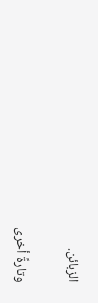الزبائن.

وتارةً أخرى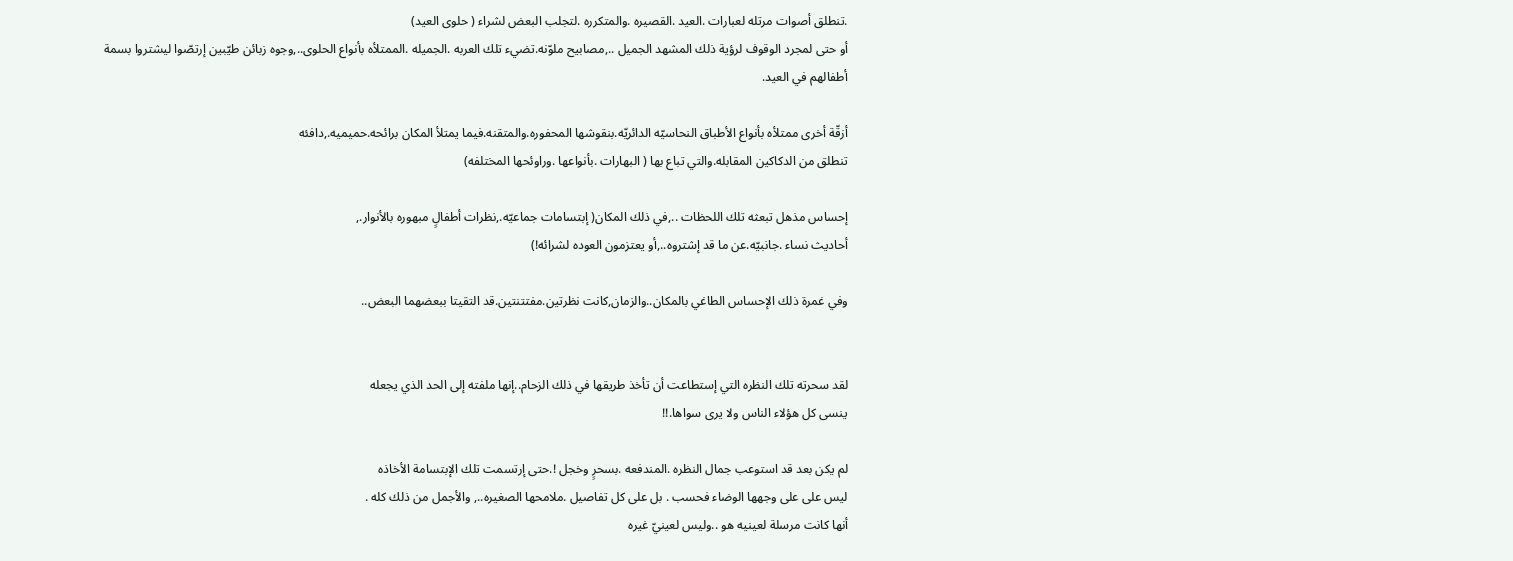.تنطلق أصوات مرتله لعبارات .العيد .القصيره .والمتكرره .لتجلب البعض لشراء ( حلوى العيد)
أو حتى لمجرد الوقوف لرؤية ذلك المشهد الجميل ..,مصابيح ملوّنه.تضيء تلك العربه .الجميله .الممتلأه بأنواع الحلوى..,وجوه زبائن طيّبين إرتصّوا ليشتروا بسمة أطفالهم في العيد.

أزقّة أخرى ممتلأه بأنواع الأطباق النحاسيّه الدائريّه.بنقوشها المحفوره.والمتقنه.فيما يمتلأ المكان برائحه.حميميه.,دافئه
تنطلق من الدكاكين المقابله.والتي تباع بها ( البهارات .بأنواعها .وراوئحها المختلفه)

إحساس مذهل تبعثه تلك اللحظات ..,في ذلك المكان( إبتسامات جماعيّه.,نظرات أطفالٍ مبهوره بالأنوار.,
أحاديث نساء .جانبيّه.عن ما قد إشتروه..,أو يعتزمون العوده لشرائه!)

وفي غمرة ذلك الإحساس الطاغي بالمكان..والزمان,كانت نظرتين.مفتتنتين.قد التقيتا ببعضهما البعض..


لقد سحرته تلك النظره التي إستطاعت أن تأخذ طريقها في ذلك الزحام..إنها ملفته إلى الحد الذي يجعله
ينسى كل هؤلاء الناس ولا يرى سواها.!!

لم يكن بعد قد استوعب جمال النظره .المندفعه .بسحرٍ وخجل !.حتى إرتسمت تلك الإبتسامة الأخاذه
ليس على على وجهها الوضاء فحسب . بل على كل تفاصيل .ملامحها الصغيره.., والأجمل من ذلك كله .
أنها كانت مرسلة لعينيه هو ..وليس لعينيّ غيره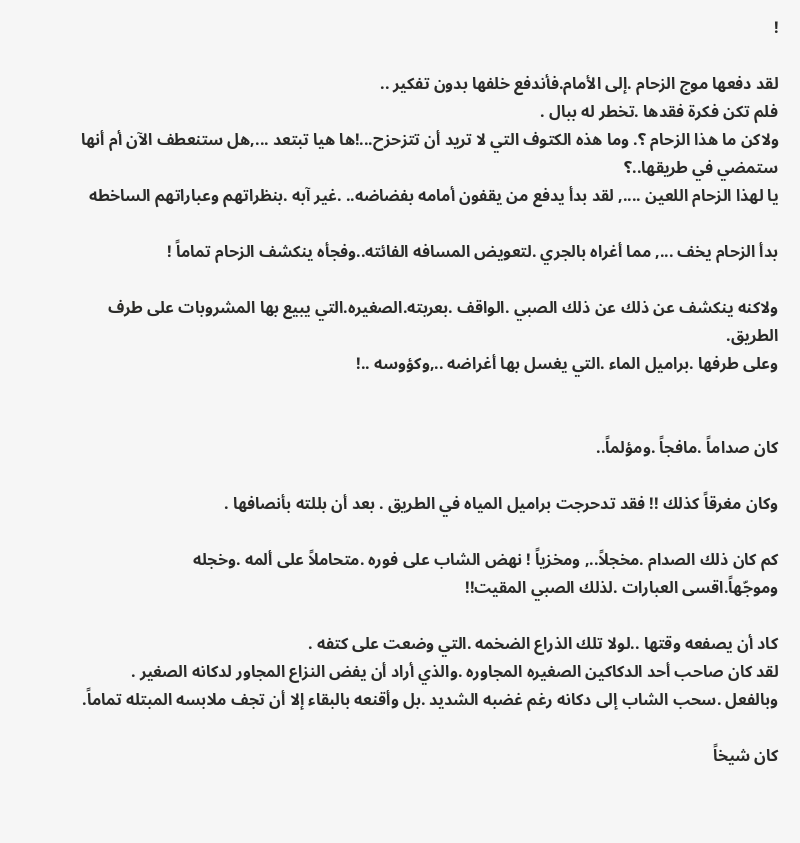!

لقد دفعها موج الزحام .إلى الأمام.فأندفع خلفها بدون تفكير ..
فلم تكن فكرة فقدها .تخطر له ببال .
ولاكن ما هذا الزحام ؟. وما هذه الكتوف التي لا تريد أن تتزحزح...!ها هيا تبتعد ...,هل ستنعطف الآن أم أنها ستمضي في طريقها..؟
يا لهذا الزحام اللعين ...., لقد بدأ يدفع من يقفون أمامه بفضاضه.. .غير آبه .بنظراتهم وعباراتهم الساخطه

بدأ الزحام يخف ..., مما أغراه بالجري .لتعويض المسافه الفائته..وفجأه ينكشف الزحام تماماً !

ولاكنه ينكشف عن ذلك عن ذلك الصبي .الواقف .بعربته.الصغيره.التي يبيع بها المشروبات على طرف الطريق.
وعلى طرفها .براميل الماء .التي يغسل بها أغراضه ..,وكؤوسه ..!


كان صداماً .مافجاً .ومؤلماً..

وكان مغرقاً كذلك !! فقد تدحرجت براميل المياه في الطريق . بعد أن بللته بأنصافها .

كم كان ذلك الصدام .مخجلاً.., ومخزياً ! نهض الشاب على فوره .متحاملاً على ألمه .وخجله
وموجّهاً.اقسى العبارات .لذلك الصبي المقيت!!

كاد أن يصفعه وقتها ..لولا تلك الذراع الضخمه .التي وضعت على كتفه .
لقد كان صاحب أحد الدكاكين الصغيره المجاوره .والذي أراد أن يفض النزاع المجاور لدكانه الصغير . وبالفعل .سحب الشاب إلى دكانه رغم غضبه الشديد .بل وأقنعه بالبقاء إلا أن تجف ملابسه المبتله تماماً.

كان شيخاً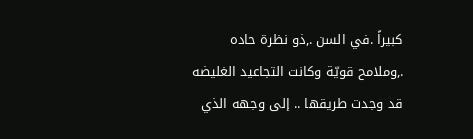كبيراً .في السن .,ذو نظرة حاده .,وملامح قويّة وكانت التجاعيد الغليضه
قد وجدت طريقها .. إلى وجهه الذي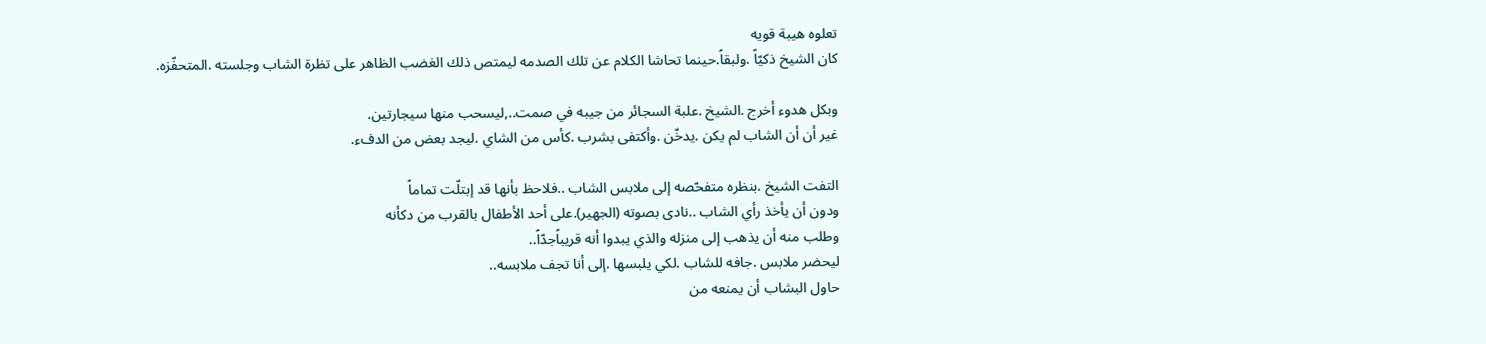تعلوه هيبة قويه
كان الشيخ ذكيّاً .ولبقاً.حينما تحاشا الكلام عن تلك الصدمه ليمتص ذلك الغضب الظاهر على تظرة الشاب وجلسته .المتحفّزه.

وبكل هدوء أخرج .الشيخ .علبة السجائر من جيبه في صمت..,ليسحب منها سيجارتين.
غير أن أن الشاب لم يكن .يدخّن .وأكتفى بشرب .كأس من الشاي .ليجد بعض من الدفء.

التفت الشيخ .بنظره متفحّصه إلى ملابس الشاب ..فلاحظ بأنها قد إبتلّت تماماً
ودون أن يأخذ رأي الشاب ..نادى بصوته (الجهير).على أحد الأطفال بالقرب من دكأنه
وطلب منه أن يذهب إلى منزله والذي يبدوا أنه قريباًجدّاً..
ليحضر ملابس .جافه للشاب .لكي يلبسها .إلى أنا تجف ملابسه..
حاول البشاب أن يمنعه من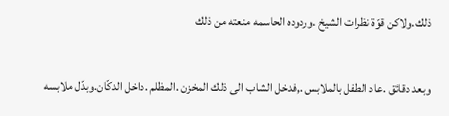ذلك.ولاكن قوّة نظرات الشيخ .وردوده الحاسمه منعته من ذلك

وبعد دقائق .عاد الطفل بالملابس .,فدخل الشاب الى ذلك المخزن .المظلم .داخل الدكّان.وبدّل ملابسه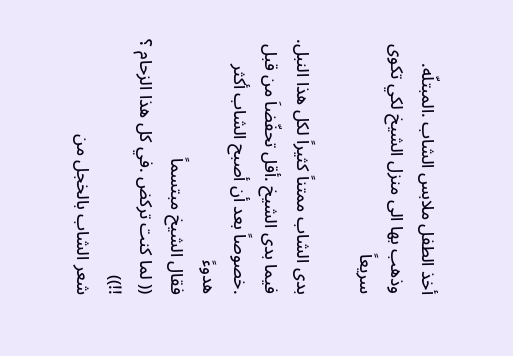أخذ الطفل ملابس الشاب .المبتلّه. وذهب بها الى منزل الشيخ لكي تكوى سريعاً

بدى الشاب ممتناً كثيراً لكل هذا النبل.
فيما بدى الشيخ .أقل تحفّضاَ من قبل .خصوصاً بعد أن أصبح الشاب أكثر هدوءً
فقال الشيخ مبتسماً
(( لما كنت تركض .في كل هذا الزحام ؟ !!))
شعر الشاب بالخجل من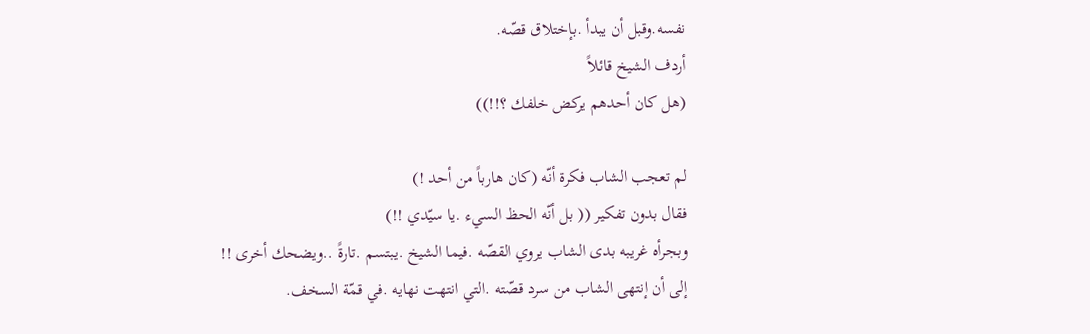نفسه.وقبل أن يبدأ .بإختلاق قصّه.
أردف الشيخ قائلاً
(هل كان أحدهم يركض خلفك ؟!!))

لم تعجب الشاب فكرة أنّه (كان هارباً من أحد !)
فقال بدون تفكير (( بل أنّه الحظ السيء .يا سيّدي !!)
وبجرأه غريبه بدى الشاب يروي القصّه .فيما الشيخ .يبتسم .تارةً ..ويضحك أخرى !!
إلى أن إنتهى الشاب من سرد قصّته .التي انتهت نهايه .في قمّة السخف.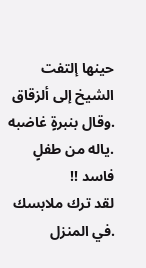حينها إلتفت الشيخ إلى ألزقاق .وقال بنبرةٍ غاضبه .ياله من طفلٍ فاسد !!
لقد ترك ملابسك .في المنزل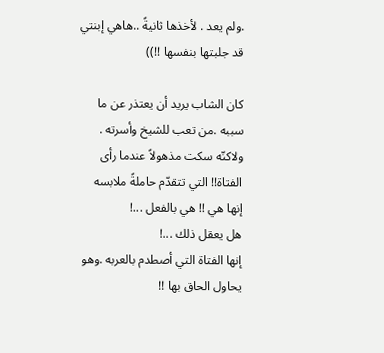.ولم يعد . لأخذها ثانيةً ..هاهي إبنتي قد جلبتها بنفسها !!))

كان الشاب يريد أن يعتذر عن ما سببه .من تعب للشيخ وأسرته .
ولاكنّه سكت مذهولاً عندما رأى الفتاة!! التي تتقدّم حاملةً ملابسه
إنها هي !! هي بالفعل ...!
هل يعقل ذلك ...!
إنها الفتاة التي أصطدم بالعربه .وهو يحاول الحاق بها !!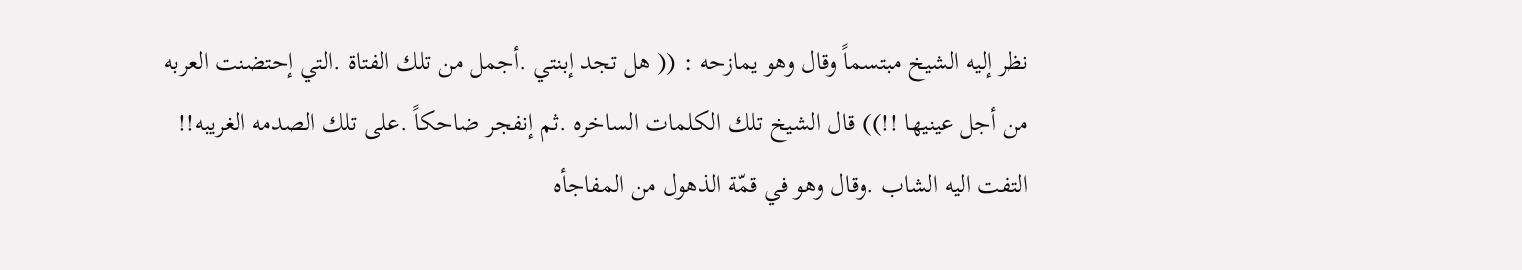نظر إليه الشيخ مبتسماً وقال وهو يمازحه : (( هل تجد إبنتي .أجمل من تلك الفتاة .التي إحتضنت العربه
من أجل عينيها !!)) قال الشيخ تلك الكلمات الساخره .ثم إنفجر ضاحكاً .على تلك الصدمه الغريبه!!
التفت اليه الشاب .وقال وهو في قمّة الذهول من المفاجأه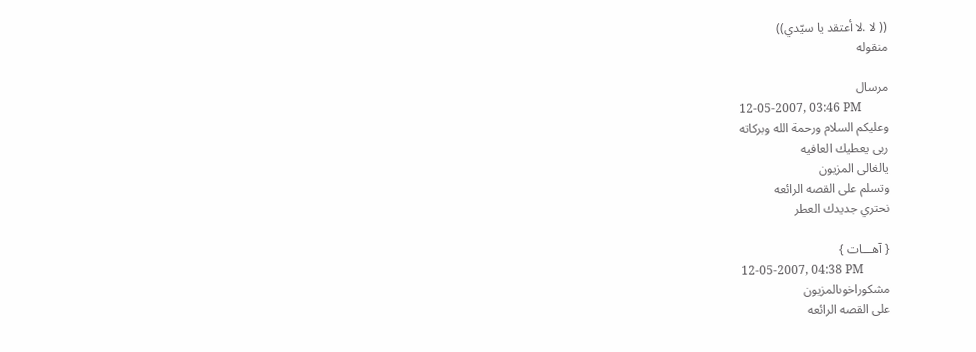(( لا .لا أعتقد يا سيّدي))
منقوله

مرسال
12-05-2007, 03:46 PM
وعليكم السلام ورحمة الله وبركاته
ربى يعطيك العافيه
يالغالى المزيون
وتسلم على القصه الرائعه
نحتري جديدك العطر

{ آهـــات }
12-05-2007, 04:38 PM
مشكوراخوىالمزيون
على القصه الرائعه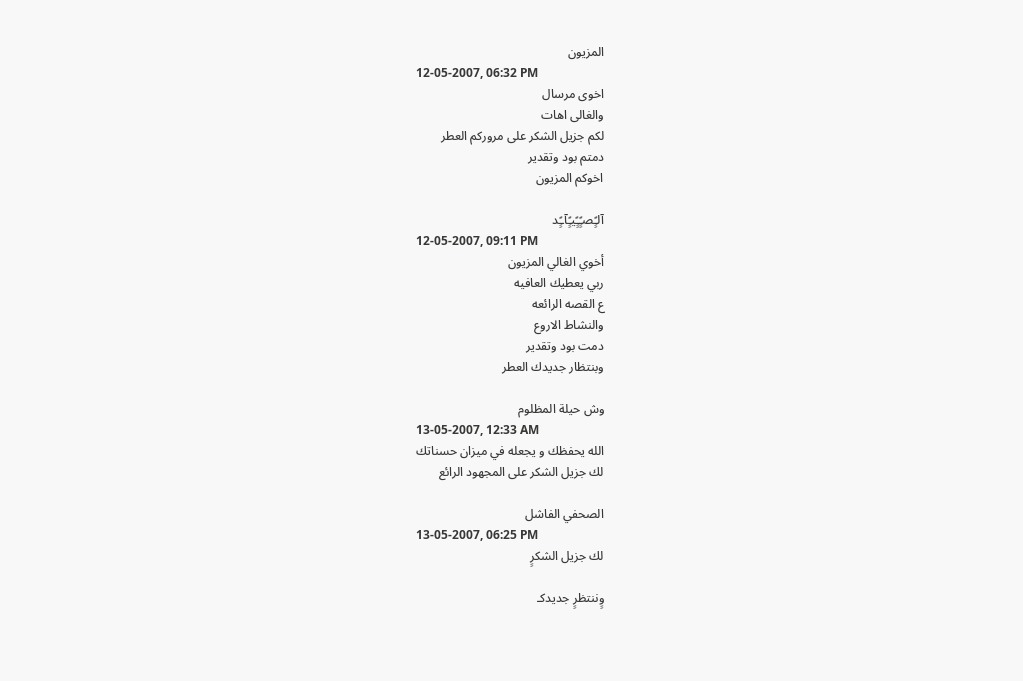المزيون
12-05-2007, 06:32 PM
اخوى مرسال
والغالى اهات
لكم جزيل الشكر على مروركم العطر
دمتم بود وتقدير
اخوكم المزيون

آلـًٍصـًٍـًٍيـًٍآـًٍد
12-05-2007, 09:11 PM
أخوي الغالي المزيون
ربي يعطيك العافيه
ع القصه الرائعه
والنشاط الاروع
دمت بود وتقدير
وبنتظار جديدك العطر

وش حيلة المظلوم
13-05-2007, 12:33 AM
الله يحفظك و يجعله في ميزان حسناتك
لك جزيل الشكر على المجهود الرائع

الصحفي الفاشل
13-05-2007, 06:25 PM
لك جزيل الشكرٍ

وٍننتظرٍ جديدكـ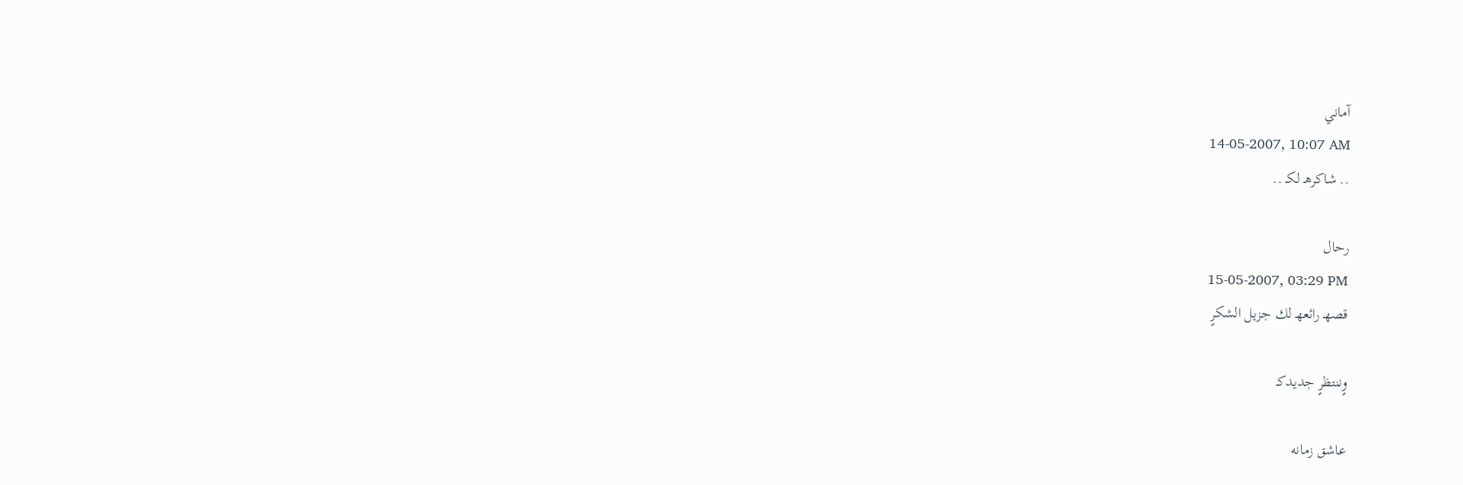آماني
14-05-2007, 10:07 AM
.. شاكرهـ لكـ ..

رحال
15-05-2007, 03:29 PM
قصهـ رائعهـ لك جزيل الشكرٍ

وٍننتظرٍ جديدكـ

عاشق زمانه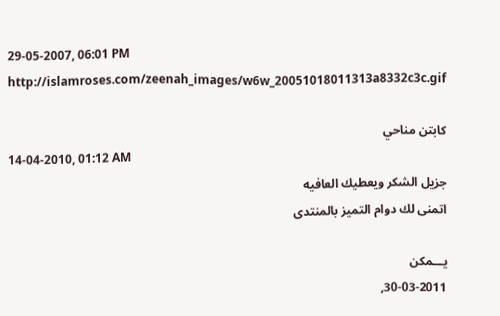29-05-2007, 06:01 PM
http://islamroses.com/zeenah_images/w6w_20051018011313a8332c3c.gif

كابتن مناحي
14-04-2010, 01:12 AM
جزيل الشكر ويعطيك العافيه
اتمنى لك دوام التميز بالمنتدى

يـــمكن
30-03-2011,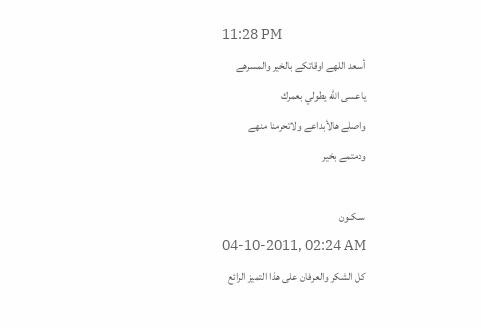11:28 PM
أسعد اللهے اوقاتكے بالخير والمسرهے
ياعسى الله يطولي بعمرك
واصلے هالأبداعے ولاتحرمنا منهے
ودمتمے بخير

سـكـون
04-10-2011, 02:24 AM
كل الشكر والعرفان على هذا التميز الرائع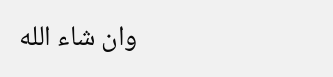وان شاء الله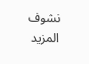نشوف المزيد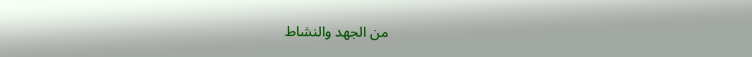من الجهد والنشاط